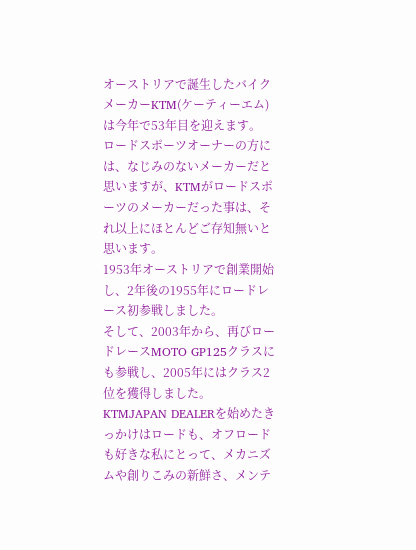オーストリアで誕生したバイクメーカーKTM(ケーティーエム)は今年で53年目を迎えます。
ロードスポーツオーナーの方には、なじみのないメーカーだと思いますが、KTMがロードスポーツのメーカーだった事は、それ以上にほとんどご存知無いと思います。
1953年オーストリアで創業開始し、2年後の1955年にロードレース初参戦しました。
そして、2003年から、再びロードレースMOTO GP125クラスにも参戦し、2005年にはクラス2位を獲得しました。
KTMJAPAN DEALERを始めたきっかけはロードも、オフロードも好きな私にとって、メカニズムや創りこみの新鮮さ、メンテ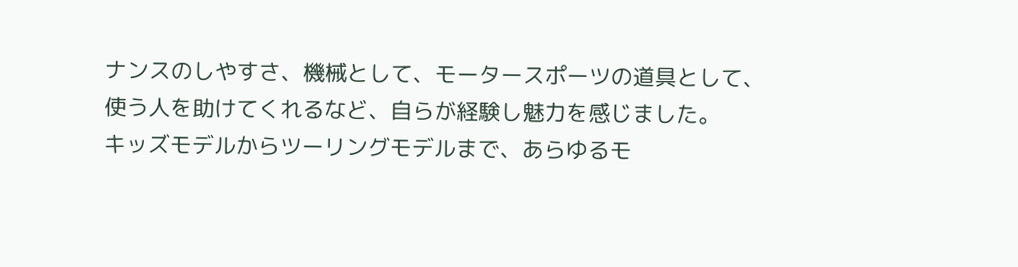ナンスのしやすさ、機械として、モータースポーツの道具として、使う人を助けてくれるなど、自らが経験し魅力を感じました。
キッズモデルからツーリングモデルまで、あらゆるモ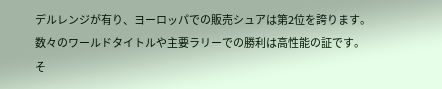デルレンジが有り、ヨーロッパでの販売シュアは第2位を誇ります。
数々のワールドタイトルや主要ラリーでの勝利は高性能の証です。
そ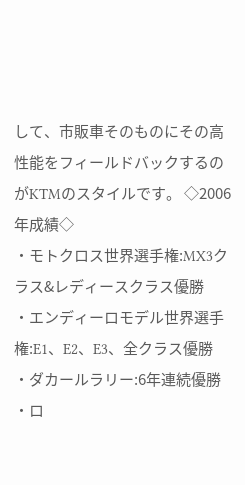して、市販車そのものにその高性能をフィールドバックするのがKTMのスタイルです。 ◇2006年成績◇
・モトクロス世界選手権:MX3クラス&レディースクラス優勝
・エンディーロモデル世界選手権:E1、E2、E3、全クラス優勝
・ダカールラリー:6年連続優勝
・ロ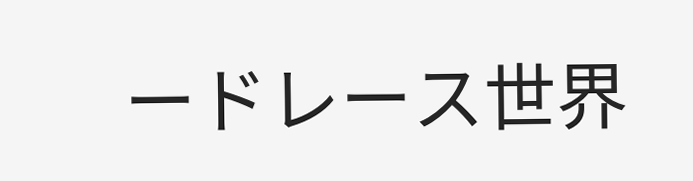ードレース世界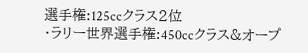選手権:125ccクラス2位
・ラリー世界選手権:450ccクラス&オープ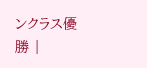ンクラス優勝 |